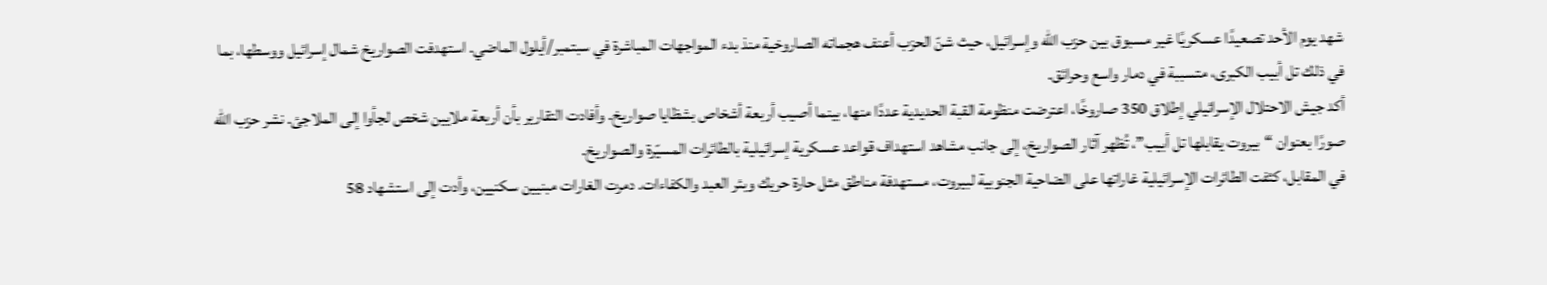شهد يوم الأحد تصعيدًا عسكريًا غير مسبوق بين حزب الله وإسرائيل، حيث شنّ الحزب أعنف هجماته الصاروخية منذ بدء المواجهات المباشرة في سبتمبر/أيلول الماضي. استهدفت الصواريخ شمال إسرائيل ووسطها، بما في ذلك تل أبيب الكبرى، متسببة في دمار واسع وحرائق.
أكد جيش الاحتلال الإسرائيلي إطلاق 350 صاروخًا، اعترضت منظومة القبة الحديدية عددًا منها، بينما أصيب أربعة أشخاص بشظايا صواريخ. وأفادت التقارير بأن أربعة ملايين شخص لجأوا إلى الملاجئ. نشر حزب الله صورًا بعنوان “بيروت يقابلها تل أبيب”، تُظهر آثار الصواريخ، إلى جانب مشاهد استهداف قواعد عسكرية إسرائيلية بالطائرات المسيّرة والصواريخ.
في المقابل، كثفت الطائرات الإسرائيلية غاراتها على الضاحية الجنوبية لبيروت، مستهدفة مناطق مثل حارة حريك وبئر العبد والكفاءات. دمرت الغارات مبنيين سكنيين، وأدت إلى استشهاد 58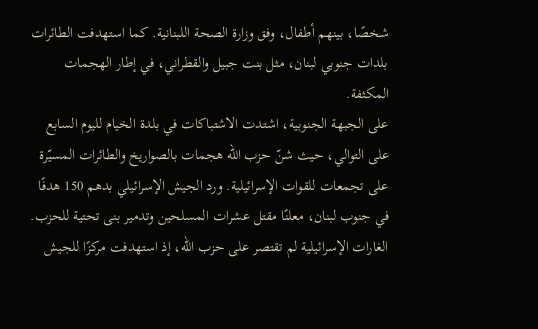شخصًا، بينهم أطفال، وفق وزارة الصحة اللبنانية. كما استهدفت الطائرات بلدات جنوبي لبنان، مثل بنت جبيل والقطراني، في إطار الهجمات المكثفة.
على الجبهة الجنوبية، اشتدت الاشتباكات في بلدة الخيام لليوم السابع على التوالي، حيث شنّ حزب الله هجمات بالصواريخ والطائرات المسيّرة على تجمعات للقوات الإسرائيلية. ورد الجيش الإسرائيلي بدهم 150 هدفًا في جنوب لبنان، معلنًا مقتل عشرات المسلحين وتدمير بنى تحتية للحزب.
الغارات الإسرائيلية لم تقتصر على حزب الله، إذ استهدفت مركزًا للجيش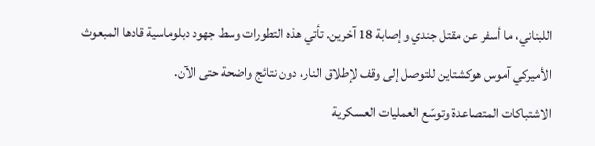اللبناني، ما أسفر عن مقتل جندي وإصابة 18 آخرين. تأتي هذه التطورات وسط جهود دبلوماسية قادها المبعوث الأميركي آموس هوكشتاين للتوصل إلى وقف لإطلاق النار، دون نتائج واضحة حتى الآن.
الاشتباكات المتصاعدة وتوسّع العمليات العسكرية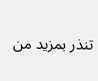تنذر بمزيد من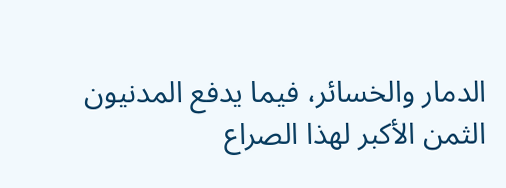الدمار والخسائر، فيما يدفع المدنيون الثمن الأكبر لهذا الصراع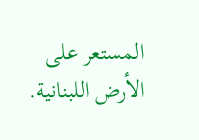المستعر على الأرض اللبنانية.